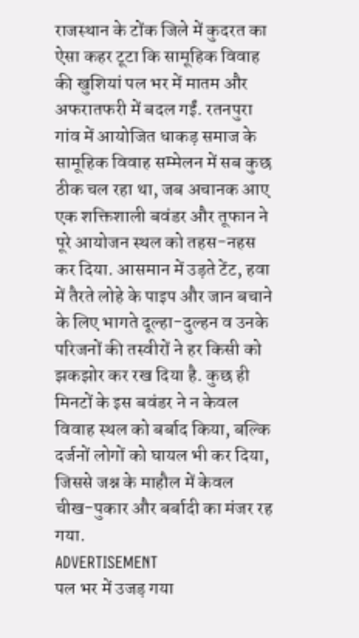राजस्थान के टोंक जिले में कुदरत का ऐसा कहर टूटा कि सामूहिक विवाह की खुशियां पल भर में मातम और अफरातफरी में बदल गईं. रतनपुरा गांव में आयोजित धाकड़ समाज के सामूहिक विवाह सम्मेलन में सब कुछ ठीक चल रहा था, जब अचानक आए एक शक्तिशाली बवंडर और तूफान ने पूरे आयोजन स्थल को तहस-नहस कर दिया. आसमान में उड़ते टेंट, हवा में तैरते लोहे के पाइप और जान बचाने के लिए भागते दूल्हा-दुल्हन व उनके परिजनों की तस्वीरों ने हर किसी को झकझोर कर रख दिया है. कुछ ही मिनटों के इस बवंडर ने न केवल विवाह स्थल को बर्बाद किया, बल्कि दर्जनों लोगों को घायल भी कर दिया, जिससे जश्न के माहौल में केवल चीख-पुकार और बर्बादी का मंजर रह गया.
ADVERTISEMENT
पल भर में उजड़ गया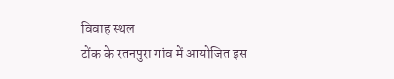विवाह स्थल
टोंक के रतनपुरा गांव में आयोजित इस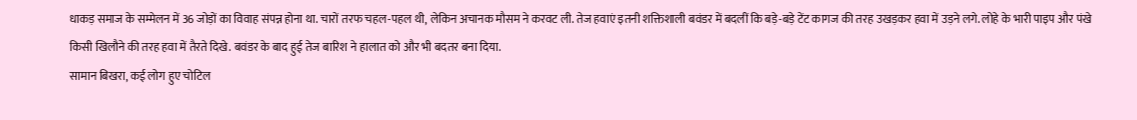धाकड़ समाज के सम्मेलन में 36 जोड़ों का विवाह संपन्न होना था. चारों तरफ चहल-पहल थी, लेकिन अचानक मौसम ने करवट ली. तेज हवाएं इतनी शक्तिशाली बवंडर में बदलीं कि बड़े-बड़े टेंट कागज की तरह उखड़कर हवा में उड़ने लगे. लोहे के भारी पाइप और पंखे किसी खिलौने की तरह हवा में तैरते दिखे. बवंडर के बाद हुई तेज बारिश ने हालात को और भी बदतर बना दिया.
सामान बिखरा, कई लोग हुए चोटिल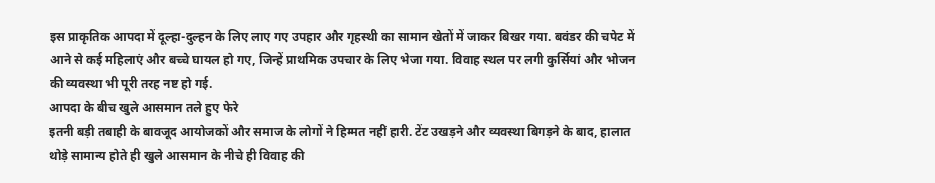इस प्राकृतिक आपदा में दूल्हा-दुल्हन के लिए लाए गए उपहार और गृहस्थी का सामान खेतों में जाकर बिखर गया. बवंडर की चपेट में आने से कई महिलाएं और बच्चे घायल हो गए, जिन्हें प्राथमिक उपचार के लिए भेजा गया. विवाह स्थल पर लगी कुर्सियां और भोजन की व्यवस्था भी पूरी तरह नष्ट हो गई.
आपदा के बीच खुले आसमान तले हुए फेरे
इतनी बड़ी तबाही के बावजूद आयोजकों और समाज के लोगों ने हिम्मत नहीं हारी. टेंट उखड़ने और व्यवस्था बिगड़ने के बाद, हालात थोड़े सामान्य होते ही खुले आसमान के नीचे ही विवाह की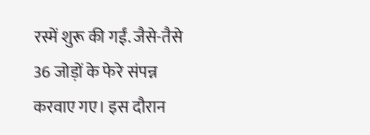रस्में शुरू की गईं. जैसे-तैसे 36 जोड़ों के फेरे संपन्न करवाए गए। इस दौरान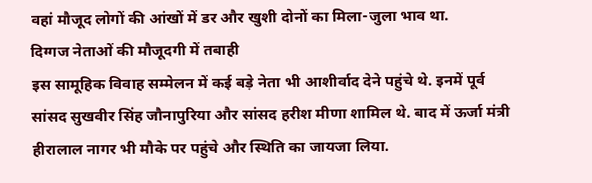वहां मौजूद लोगों की आंखों में डर और खुशी दोनों का मिला-जुला भाव था.
दिग्गज नेताओं की मौजूदगी में तबाही
इस सामूहिक विवाह सम्मेलन में कई बड़े नेता भी आशीर्वाद देने पहुंचे थे. इनमें पूर्व सांसद सुखवीर सिंह जौनापुरिया और सांसद हरीश मीणा शामिल थे. बाद में ऊर्जा मंत्री हीरालाल नागर भी मौके पर पहुंचे और स्थिति का जायजा लिया.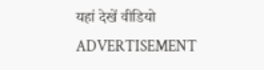यहां देखें वीडियो
ADVERTISEMENT